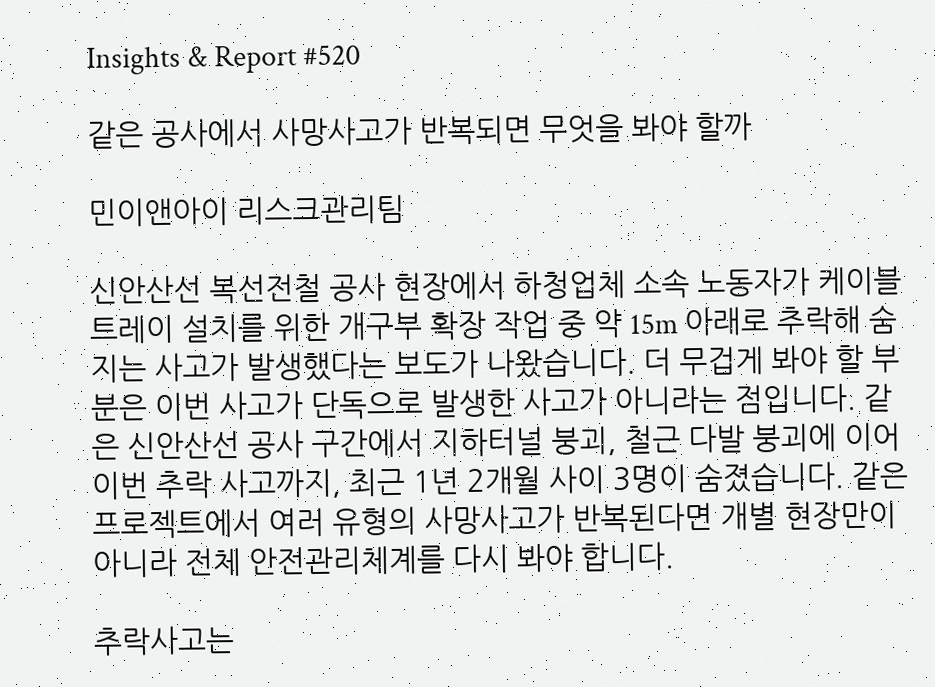Insights & Report #520

같은 공사에서 사망사고가 반복되면 무엇을 봐야 할까

민이앤아이 리스크관리팀

신안산선 복선전철 공사 현장에서 하청업체 소속 노동자가 케이블 트레이 설치를 위한 개구부 확장 작업 중 약 15m 아래로 추락해 숨지는 사고가 발생했다는 보도가 나왔습니다. 더 무겁게 봐야 할 부분은 이번 사고가 단독으로 발생한 사고가 아니라는 점입니다. 같은 신안산선 공사 구간에서 지하터널 붕괴, 철근 다발 붕괴에 이어 이번 추락 사고까지, 최근 1년 2개월 사이 3명이 숨졌습니다. 같은 프로젝트에서 여러 유형의 사망사고가 반복된다면 개별 현장만이 아니라 전체 안전관리체계를 다시 봐야 합니다.

추락사고는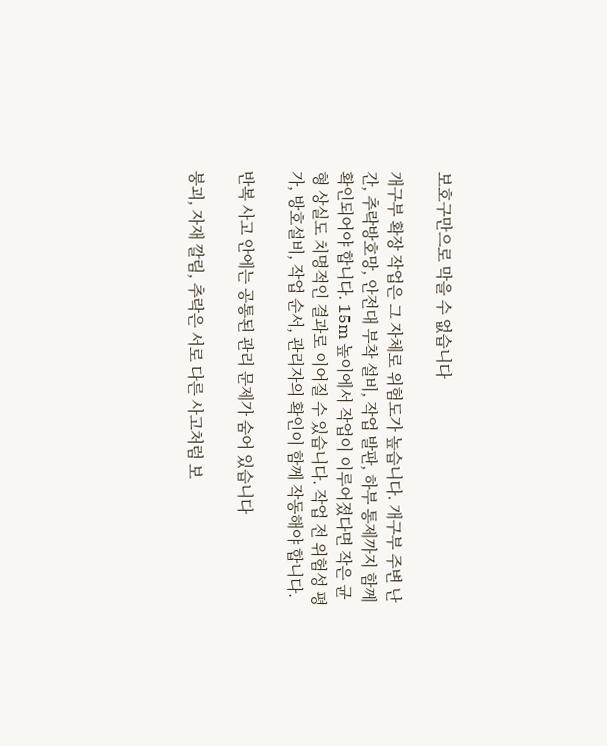보호구만으로 막을 수 없습니다

개구부 확장 작업은 그 자체로 위험도가 높습니다. 개구부 주변 난간, 추락방호망, 안전대 부착 설비, 작업 발판, 하부 통제까지 함께 확인되어야 합니다. 15m 높이에서 작업이 이루어졌다면 작은 균형 상실도 치명적인 결과로 이어질 수 있습니다. 작업 전 위험성 평가, 방호설비, 작업 순서, 관리자의 확인이 함께 작동해야 합니다.

반복 사고 안에는 공통된 관리 문제가 숨어 있습니다

붕괴, 자재 깔림, 추락은 서로 다른 사고처럼 보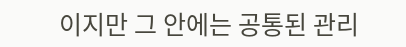이지만 그 안에는 공통된 관리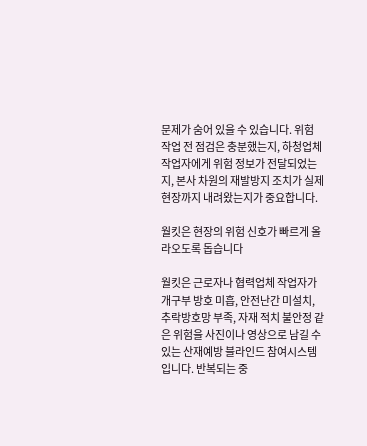문제가 숨어 있을 수 있습니다. 위험 작업 전 점검은 충분했는지, 하청업체 작업자에게 위험 정보가 전달되었는지, 본사 차원의 재발방지 조치가 실제 현장까지 내려왔는지가 중요합니다.

월킷은 현장의 위험 신호가 빠르게 올라오도록 돕습니다

월킷은 근로자나 협력업체 작업자가 개구부 방호 미흡, 안전난간 미설치, 추락방호망 부족, 자재 적치 불안정 같은 위험을 사진이나 영상으로 남길 수 있는 산재예방 블라인드 참여시스템입니다. 반복되는 중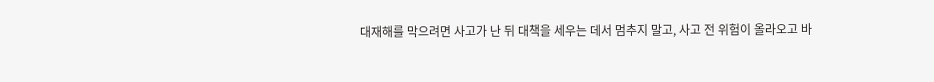대재해를 막으려면 사고가 난 뒤 대책을 세우는 데서 멈추지 말고, 사고 전 위험이 올라오고 바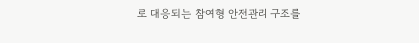로 대응되는 참여형 안전관리 구조를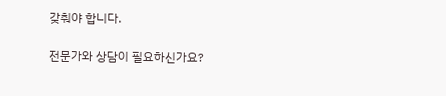갖춰야 합니다.

전문가와 상담이 필요하신가요?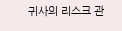귀사의 리스크 관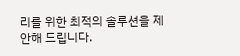리를 위한 최적의 솔루션을 제안해 드립니다.